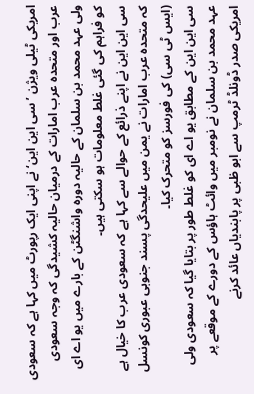امریکی ٹیلی ویژن ’سی این این‘ نے اپنی ایک رپورٹ میں کہا ہے کہ سعودی عرب اور متحدہ عرب امارات کے درمیان حالیہ کشیدگی کہ وجہ سعودی ولی عہد محمد بن سلمان کے حالیہ دورہ واشنگٹن کے بارے میں یو اے ای کو فراہم کی گئی غلط معلومات ہو سکتی ہیں۔
سی این این نے اپنے ذرائع کے حوالے سے کہا ہے کہ سعودی عرب کا خیال ہے کہ متحدہ عرب امارات نے یمن میں علیحدگی پسند جنوبی عبوری کونسل (ایس ٹی سی) کی فورسز کو متحرک کیا۔
سی این این کے مطابق یو اے ای کو غلط طور پر بتایا گیا کہ سعودی ولی عہد محمد بن سلمان نے نومبر میں وائٹ ہاؤس کے دورے کے موقعے پر امریکی صدر ڈونلڈ ٹرمپ سے ابو ظبی پر پابندیاں عائد کرنے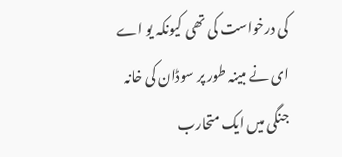کی درخواست کی تھی کیونکہ یو اے ای نے مبینہ طور پر سوڈان کی خانہ جنگی میں ایک متحارب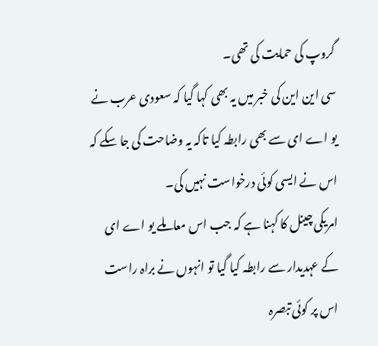گروپ کی حمایت کی تھی۔
سی این این کی خبر میں یہ بھی کہا گیا کہ سعودی عرب نے یو اے ای سے بھی رابطہ کیا تاکہ یہ وضاحت کی جا سکے کہ اس نے ایسی کوئی درخواست نہیں کی۔
امریکی چینل کا کہنا ہے کہ جب اس معاملے یو اے ای کے عہدیدار سے رابطہ کیا گیا تو انہوں نے براہ راست اس پر کوئی تبصرہ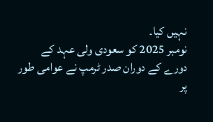نہیں کیا۔
نومبر 2025 کو سعودی ولی عہد کے دورے کے دوران صدر ٹرمپ نے عوامی طور پر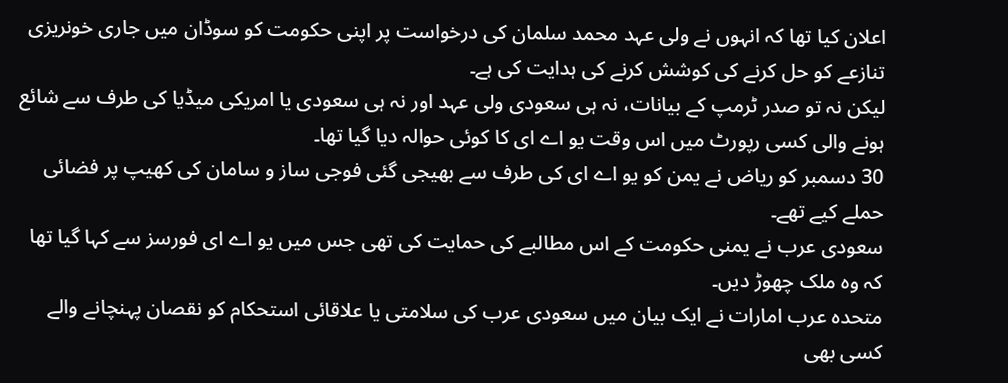اعلان کیا تھا کہ انہوں نے ولی عہد محمد سلمان کی درخواست پر اپنی حکومت کو سوڈان میں جاری خونریزی تنازعے کو حل کرنے کی کوشش کرنے کی ہدایت کی ہے۔
لیکن نہ تو صدر ٹرمپ کے بیانات، نہ ہی سعودی ولی عہد اور نہ ہی سعودی یا امریکی میڈیا کی طرف سے شائع ہونے والی کسی رپورٹ میں اس وقت یو اے ای کا کوئی حوالہ دیا گیا تھا۔
30 دسمبر کو ریاض نے یمن کو یو اے ای کی طرف سے بھیجی گئی فوجی ساز و سامان کی کھیپ پر فضائی حملے کیے تھے۔
سعودی عرب نے یمنی حکومت کے اس مطالبے کی حمایت کی تھی جس میں یو اے ای فورسز سے کہا گیا تھا کہ وہ ملک چھوڑ دیں۔
متحدہ عرب امارات نے ایک بیان میں سعودی عرب کی سلامتی یا علاقائی استحکام کو نقصان پہنچانے والے کسی بھی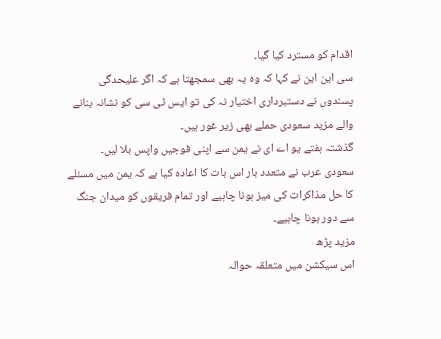اقدام کو مسترد کیا گیا۔
سی این این نے کہا کہ وہ یہ بھی سمجھتا ہے کہ اگر علیحدگی پسندوں نے دستبرداری اختیار نہ کی تو ایس ٹی سی کو نشانہ بنانے والے مزید سعودی حملے بھی زیر غور ہیں۔
گذشتہ ہفتے یو اے ای نے یمن سے اپنی فوجیں واپس بلا لیں۔
سعودی عرب نے متعدد بار اس بات کا اعادہ کیا ہے کہ یمن میں مسئلے کا حل مذاکرات کی میز ہونا چاہیے اور تمام فریقوں کو میدان جنگ سے دور ہونا چاہیے۔
مزید پڑھ
اس سیکشن میں متعلقہ حوالہ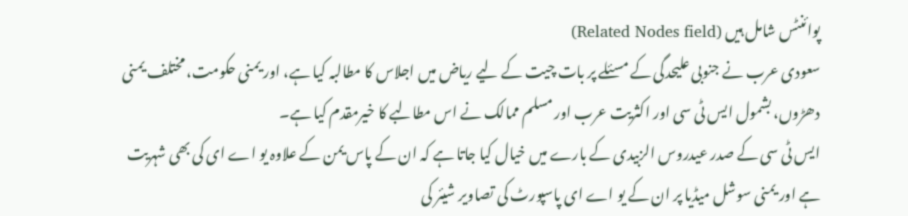پوائنٹس شامل ہیں (Related Nodes field)
سعودی عرب نے جنوبی علیحدگی کے مسئلے پر بات چیت کے لیے ریاض میں اجلاس کا مطالبہ کیا ہے، اور یمنی حکومت، مختلف یمنی دھڑوں، بشمول ایس ٹی سی اور اکثریت عرب اور مسلم ممالک نے اس مطالبے کا خیرمقدم کیا ہے۔
ایس ٹی سی کے صدر عیدروس الزبیدی کے بارے میں خیال کیا جاتا ہے کہ ان کے پاس یمن کے علاوہ یو اے ای کی بھی شہریت ہے اور یمنی سوشل میڈیا پر ان کے یو اے ای پاسپورٹ کی تصاویر شیئر کی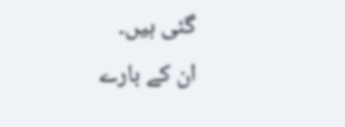گئی ہیں۔
ان کے بارے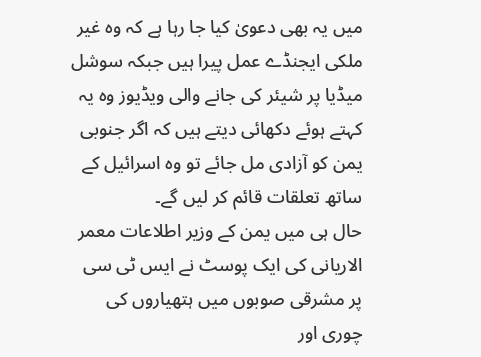میں یہ بھی دعویٰ کیا جا رہا ہے کہ وہ غیر ملکی ایجنڈے عمل پیرا ہیں جبکہ سوشل میڈیا پر شیئر کی جانے والی ویڈیوز وہ یہ کہتے ہوئے دکھائی دیتے ہیں کہ اگر جنوبی یمن کو آزادی مل جائے تو وہ اسرائیل کے ساتھ تعلقات قائم کر لیں گے۔
حال ہی میں یمن کے وزیر اطلاعات معمر الاریانی کی ایک پوسٹ نے ایس ٹی سی پر مشرقی صوبوں میں ہتھیاروں کی چوری اور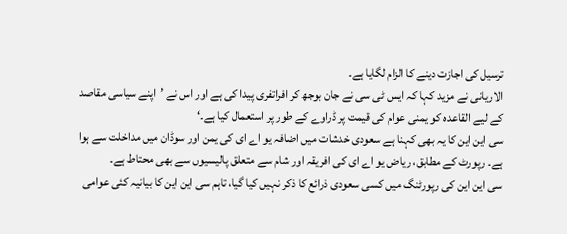ترسیل کی اجازت دینے کا الزام لگایا ہے۔
الاریانی نے مزید کہا کہ ایس ٹی سی نے جان بوجھ کر افراتفری پیدا کی ہے اور اس نے ’اپنے سیاسی مقاصد کے لیے القاعدہ کو یمنی عوام کی قیمت پر ڈراوے کے طور پر استعمال کیا ہے۔‘
سی این این کا یہ بھی کہنا ہے سعودی خدشات میں اضافہ یو اے ای کی یمن اور سوڈان میں مداخلت سے ہوا ہے۔ رپورٹ کے مطابق، ریاض یو اے ای کی افریقہ اور شام سے متعلق پالیسیوں سے بھی محتاط ہے۔
سی این این کی رپورٹنگ میں کسی سعودی ذرائع کا ذکر نہیں کیا گیا، تاہم سی این این کا بیانیہ کئی عوامی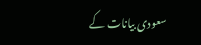سعودی بیانات کے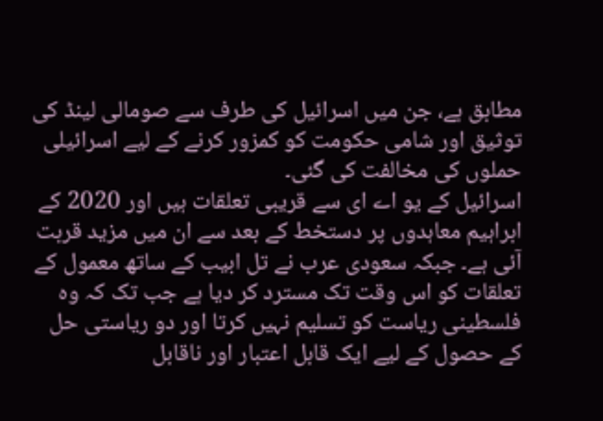مطابق ہے، جن میں اسرائیل کی طرف سے صومالی لینڈ کی توثیق اور شامی حکومت کو کمزور کرنے کے لیے اسرائیلی حملوں کی مخالفت کی گئی۔
اسرائیل کے یو اے ای سے قریبی تعلقات ہیں اور 2020 کے ابراہیم معاہدوں پر دستخط کے بعد سے ان میں مزید قربت آئی ہے۔ جبکہ سعودی عرب نے تل ابیب کے ساتھ معمول کے تعلقات کو اس وقت تک مسترد کر دیا ہے جب تک کہ وہ فلسطینی ریاست کو تسلیم نہیں کرتا اور دو ریاستی حل کے حصول کے لیے ایک قابل اعتبار اور ناقابل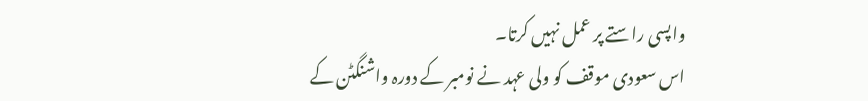واپسی راستے پر عمل نہیں کرتا۔
اس سعودی موقف کو ولی عہد نے نومبر کے دورہ واشنگٹن کے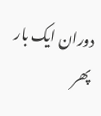دوران ایک بار پھر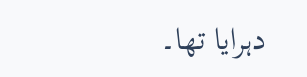دہرایا تھا۔